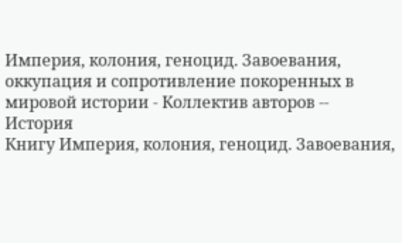Империя, колония, геноцид. Завоевания, оккупация и сопротивление покоренных в мировой истории - Коллектив авторов -- История
Книгу Империя, колония, геноцид. Завоевания,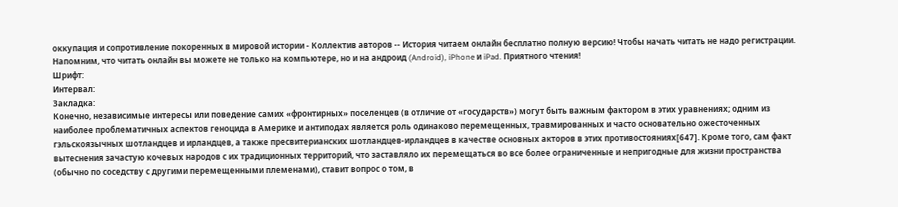оккупация и сопротивление покоренных в мировой истории - Коллектив авторов -- История читаем онлайн бесплатно полную версию! Чтобы начать читать не надо регистрации. Напомним, что читать онлайн вы можете не только на компьютере, но и на андроид (Android), iPhone и iPad. Приятного чтения!
Шрифт:
Интервал:
Закладка:
Конечно, независимые интересы или поведение самих «фронтирных» поселенцев (в отличие от «государств») могут быть важным фактором в этих уравнениях; одним из наиболее проблематичных аспектов геноцида в Америке и антиподах является роль одинаково перемещенных, травмированных и часто основательно ожесточенных гэльскоязычных шотландцев и ирландцев, а также пресвитерианских шотландцев-ирландцев в качестве основных акторов в этих противостояниях[647]. Кроме того, сам факт вытеснения зачастую кочевых народов с их традиционных территорий, что заставляло их перемещаться во все более ограниченные и непригодные для жизни пространства (обычно по соседству с другими перемещенными племенами), ставит вопрос о том, в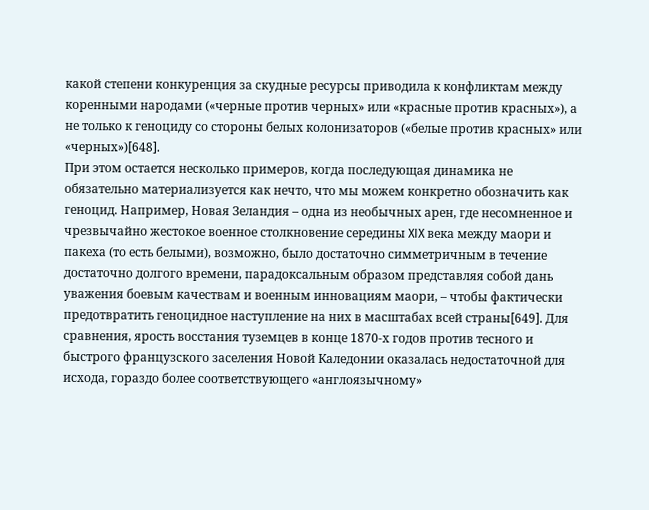какой степени конкуренция за скудные ресурсы приводила к конфликтам между коренными народами («черные против черных» или «красные против красных»), а не только к геноциду со стороны белых колонизаторов («белые против красных» или «черных»)[648].
При этом остается несколько примеров, когда последующая динамика не обязательно материализуется как нечто, что мы можем конкретно обозначить как геноцид. Например, Новая Зеландия – одна из необычных арен, где несомненное и чрезвычайно жестокое военное столкновение середины XIX века между маори и пакеха (то есть белыми), возможно, было достаточно симметричным в течение достаточно долгого времени, парадоксальным образом представляя собой дань уважения боевым качествам и военным инновациям маори, – чтобы фактически предотвратить геноцидное наступление на них в масштабах всей страны[649]. Для сравнения, ярость восстания туземцев в конце 1870-х годов против тесного и быстрого французского заселения Новой Каледонии оказалась недостаточной для исхода, гораздо более соответствующего «англоязычному»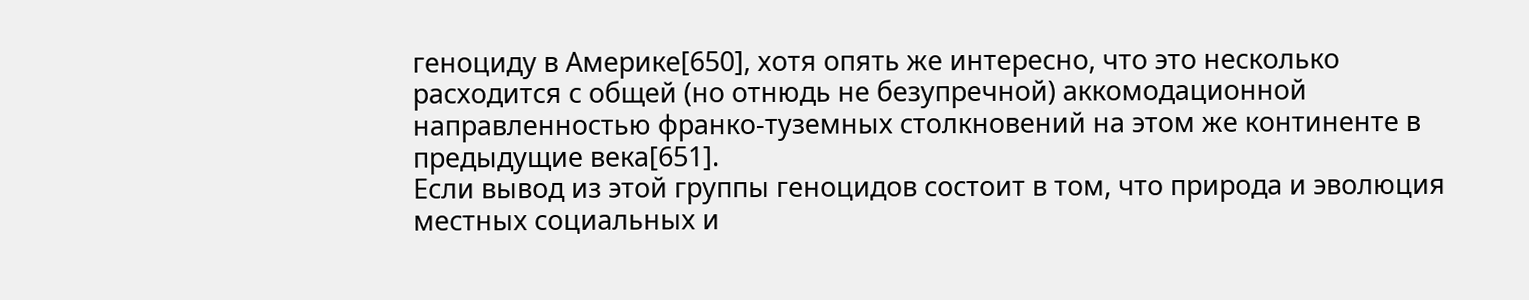геноциду в Америке[650], хотя опять же интересно, что это несколько расходится с общей (но отнюдь не безупречной) аккомодационной направленностью франко-туземных столкновений на этом же континенте в предыдущие века[651].
Если вывод из этой группы геноцидов состоит в том, что природа и эволюция местных социальных и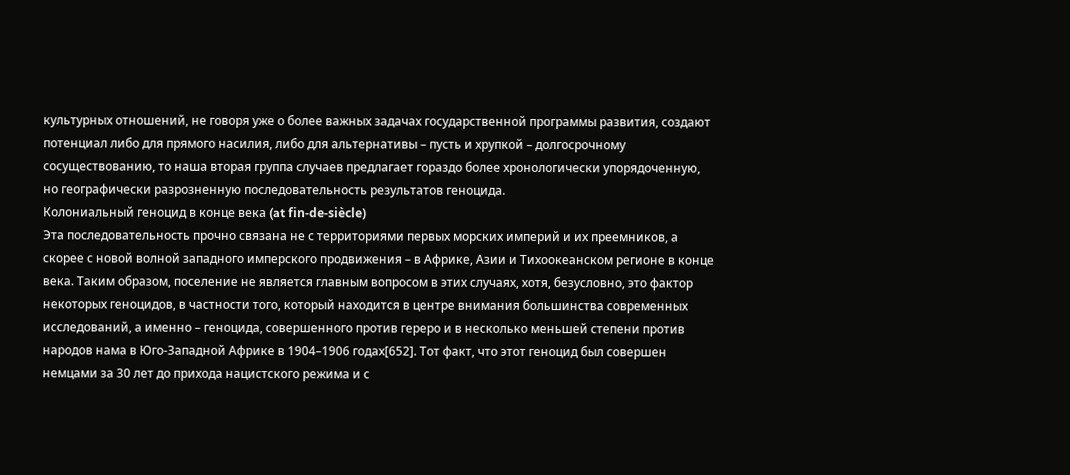культурных отношений, не говоря уже о более важных задачах государственной программы развития, создают потенциал либо для прямого насилия, либо для альтернативы – пусть и хрупкой – долгосрочному сосуществованию, то наша вторая группа случаев предлагает гораздо более хронологически упорядоченную, но географически разрозненную последовательность результатов геноцида.
Колониальный геноцид в конце века (at fin-de-siècle)
Эта последовательность прочно связана не с территориями первых морских империй и их преемников, а скорее с новой волной западного имперского продвижения – в Африке, Азии и Тихоокеанском регионе в конце века. Таким образом, поселение не является главным вопросом в этих случаях, хотя, безусловно, это фактор некоторых геноцидов, в частности того, который находится в центре внимания большинства современных исследований, а именно – геноцида, совершенного против гереро и в несколько меньшей степени против народов нама в Юго-Западной Африке в 1904–1906 годах[652]. Тот факт, что этот геноцид был совершен немцами за 30 лет до прихода нацистского режима и с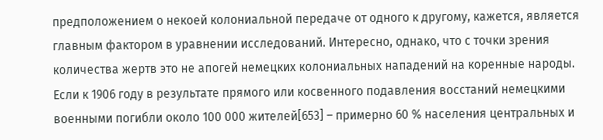предположением о некоей колониальной передаче от одного к другому, кажется, является главным фактором в уравнении исследований. Интересно, однако, что с точки зрения количества жертв это не апогей немецких колониальных нападений на коренные народы. Если к 1906 году в результате прямого или косвенного подавления восстаний немецкими военными погибли около 100 000 жителей[653] – примерно 60 % населения центральных и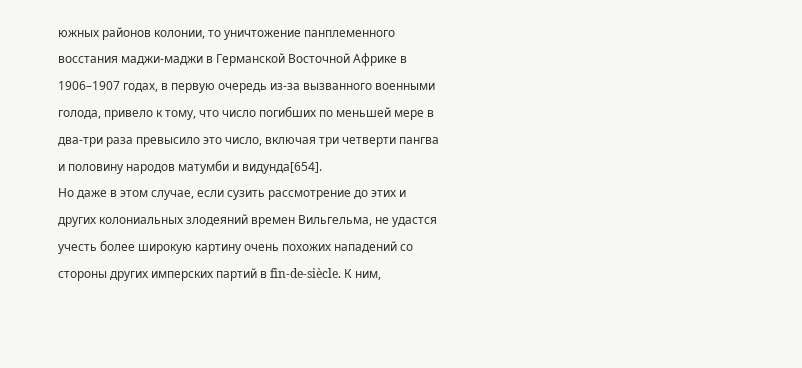южных районов колонии, то уничтожение панплеменного восстания маджи-маджи в Германской Восточной Африке в 1906–1907 годах, в первую очередь из-за вызванного военными голода, привело к тому, что число погибших по меньшей мере в два-три раза превысило это число, включая три четверти пангва и половину народов матумби и видунда[654].
Но даже в этом случае, если сузить рассмотрение до этих и других колониальных злодеяний времен Вильгельма, не удастся учесть более широкую картину очень похожих нападений со стороны других имперских партий в fin-de-siècle. К ним,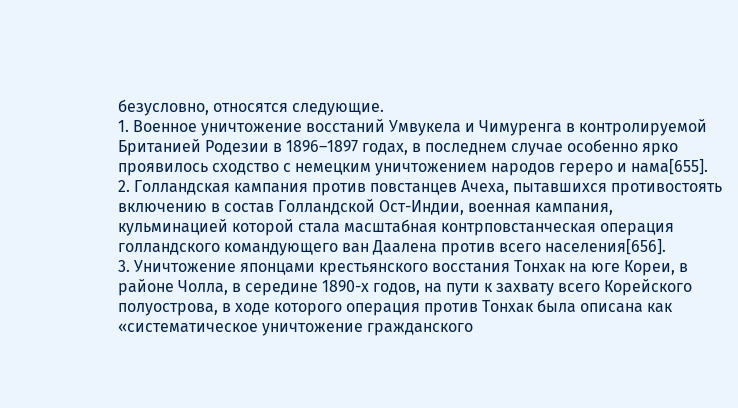безусловно, относятся следующие.
1. Военное уничтожение восстаний Умвукела и Чимуренга в контролируемой Британией Родезии в 1896–1897 годах, в последнем случае особенно ярко проявилось сходство с немецким уничтожением народов гереро и нама[655].
2. Голландская кампания против повстанцев Ачеха, пытавшихся противостоять включению в состав Голландской Ост-Индии, военная кампания, кульминацией которой стала масштабная контрповстанческая операция голландского командующего ван Даалена против всего населения[656].
3. Уничтожение японцами крестьянского восстания Тонхак на юге Кореи, в районе Чолла, в середине 1890-х годов, на пути к захвату всего Корейского полуострова, в ходе которого операция против Тонхак была описана как «систематическое уничтожение гражданского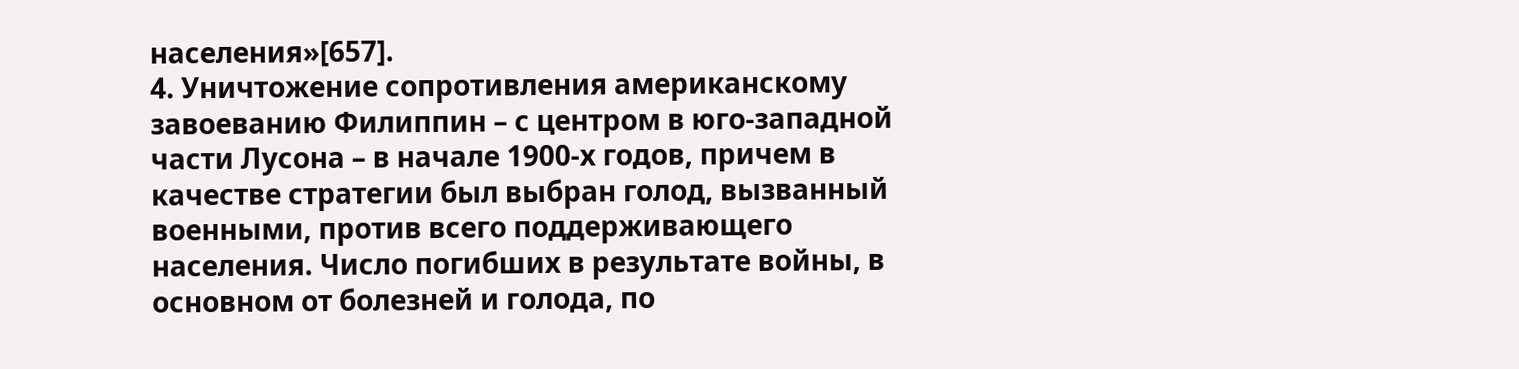населения»[657].
4. Уничтожение сопротивления американскому завоеванию Филиппин – с центром в юго-западной части Лусона – в начале 1900-х годов, причем в качестве стратегии был выбран голод, вызванный военными, против всего поддерживающего населения. Число погибших в результате войны, в основном от болезней и голода, по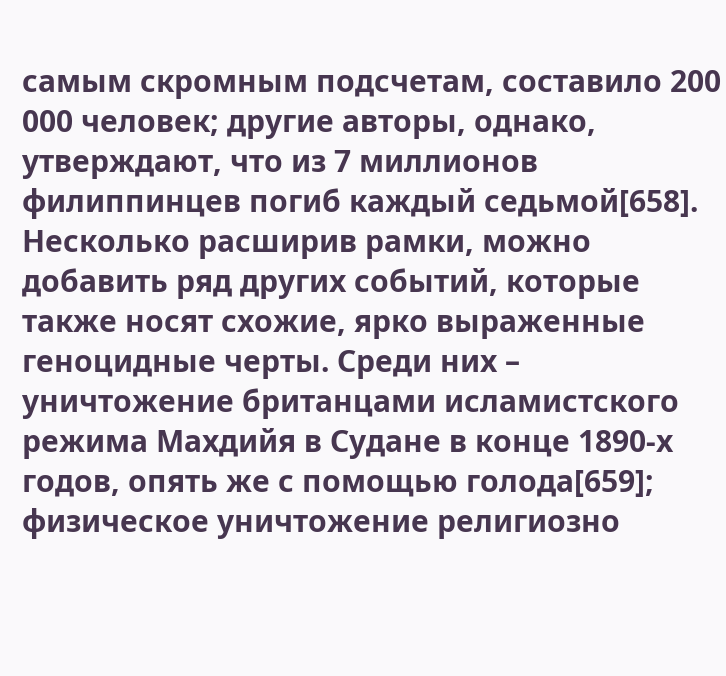самым скромным подсчетам, составило 200 000 человек; другие авторы, однако, утверждают, что из 7 миллионов филиппинцев погиб каждый седьмой[658].
Несколько расширив рамки, можно добавить ряд других событий, которые также носят схожие, ярко выраженные геноцидные черты. Среди них – уничтожение британцами исламистского режима Махдийя в Судане в конце 1890-х годов, опять же с помощью голода[659]; физическое уничтожение религиозно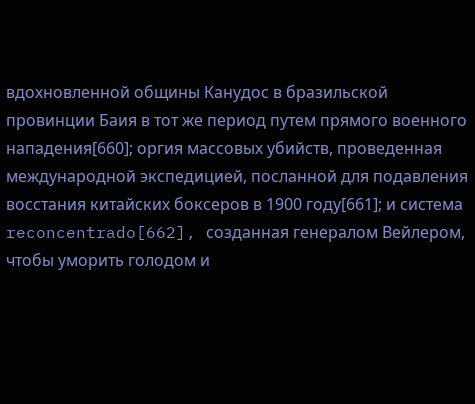вдохновленной общины Канудос в бразильской провинции Баия в тот же период путем прямого военного нападения[660]; оргия массовых убийств, проведенная международной экспедицией, посланной для подавления восстания китайских боксеров в 1900 году[661]; и система reconcentrado[662], созданная генералом Вейлером, чтобы уморить голодом и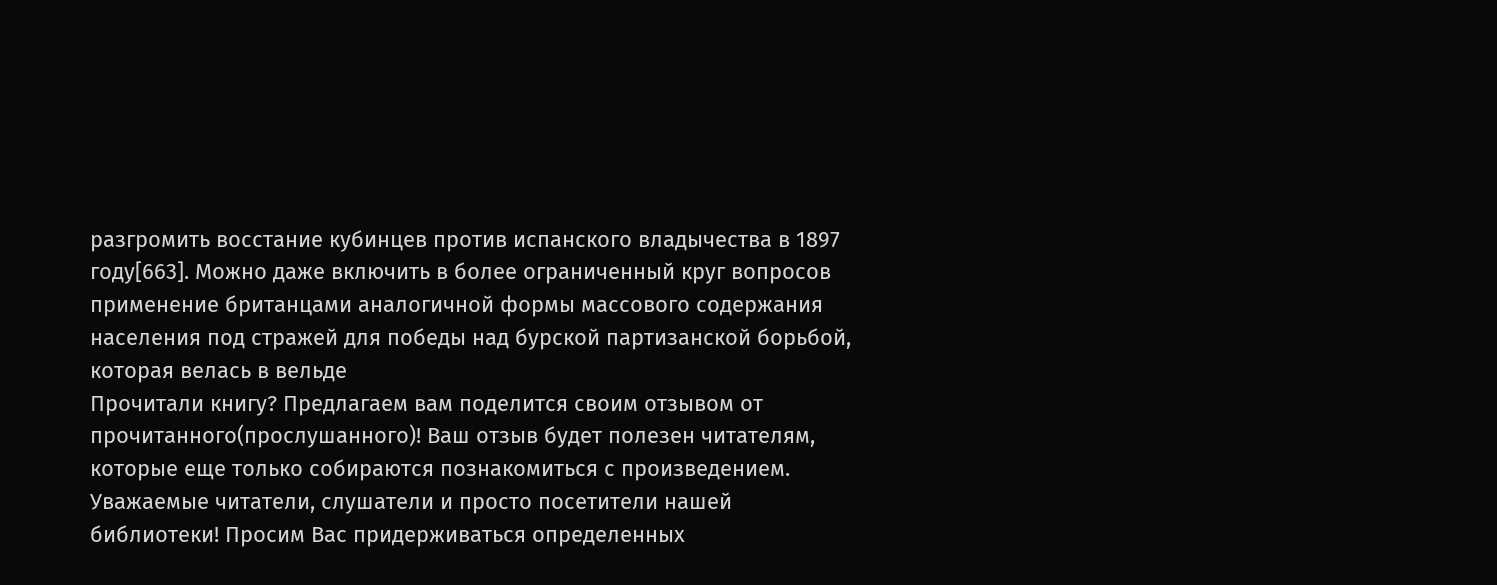разгромить восстание кубинцев против испанского владычества в 1897 году[663]. Можно даже включить в более ограниченный круг вопросов применение британцами аналогичной формы массового содержания населения под стражей для победы над бурской партизанской борьбой, которая велась в вельде
Прочитали книгу? Предлагаем вам поделится своим отзывом от прочитанного(прослушанного)! Ваш отзыв будет полезен читателям, которые еще только собираются познакомиться с произведением.
Уважаемые читатели, слушатели и просто посетители нашей библиотеки! Просим Вас придерживаться определенных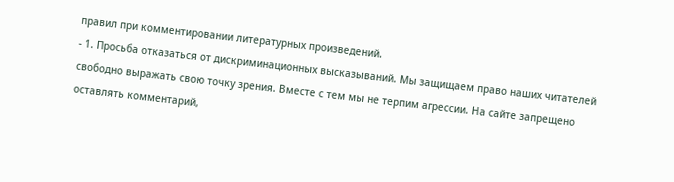правил при комментировании литературных произведений.
- 1. Просьба отказаться от дискриминационных высказываний. Мы защищаем право наших читателей свободно выражать свою точку зрения. Вместе с тем мы не терпим агрессии. На сайте запрещено оставлять комментарий,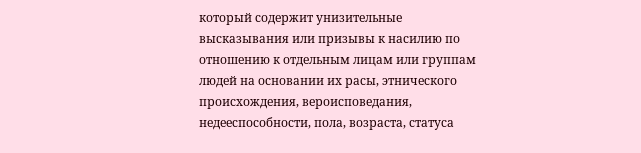который содержит унизительные высказывания или призывы к насилию по отношению к отдельным лицам или группам людей на основании их расы, этнического происхождения, вероисповедания, недееспособности, пола, возраста, статуса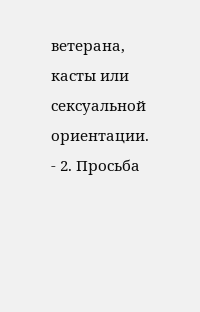ветерана, касты или сексуальной ориентации.
- 2. Просьба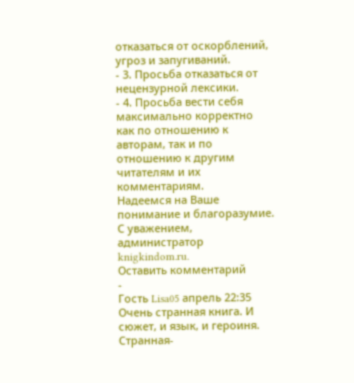отказаться от оскорблений, угроз и запугиваний.
- 3. Просьба отказаться от нецензурной лексики.
- 4. Просьба вести себя максимально корректно как по отношению к авторам, так и по отношению к другим читателям и их комментариям.
Надеемся на Ваше понимание и благоразумие. С уважением, администратор knigkindom.ru.
Оставить комментарий
-
Гость Lisa05 апрель 22:35
Очень странная книга. И сюжет, и язык, и героиня. Странная-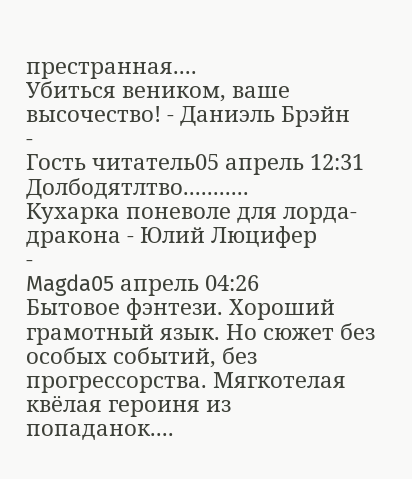престранная....
Убиться веником, ваше высочество! - Даниэль Брэйн
-
Гость читатель05 апрель 12:31
Долбодятлтво...........
Кухарка поневоле для лорда-дракона - Юлий Люцифер
-
Magda05 апрель 04:26
Бытовое фэнтези. Хороший грамотный язык. Но сюжет без особых событий, без прогрессорства. Мягкотелая квёлая героиня из попаданок....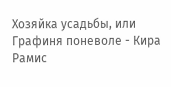Хозяйка усадьбы, или Графиня поневоле - Кира Рамис